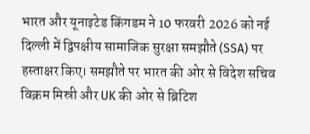भारत और यूनाइटेड किंगडम ने 10 फरवरी 2026 को नई दिल्ली में द्विपक्षीय सामाजिक सुरक्षा समझौते (SSA) पर हस्ताक्षर किए। समझौते पर भारत की ओर से विदेश सचिव विक्रम मिस्री और UK की ओर से ब्रिटिश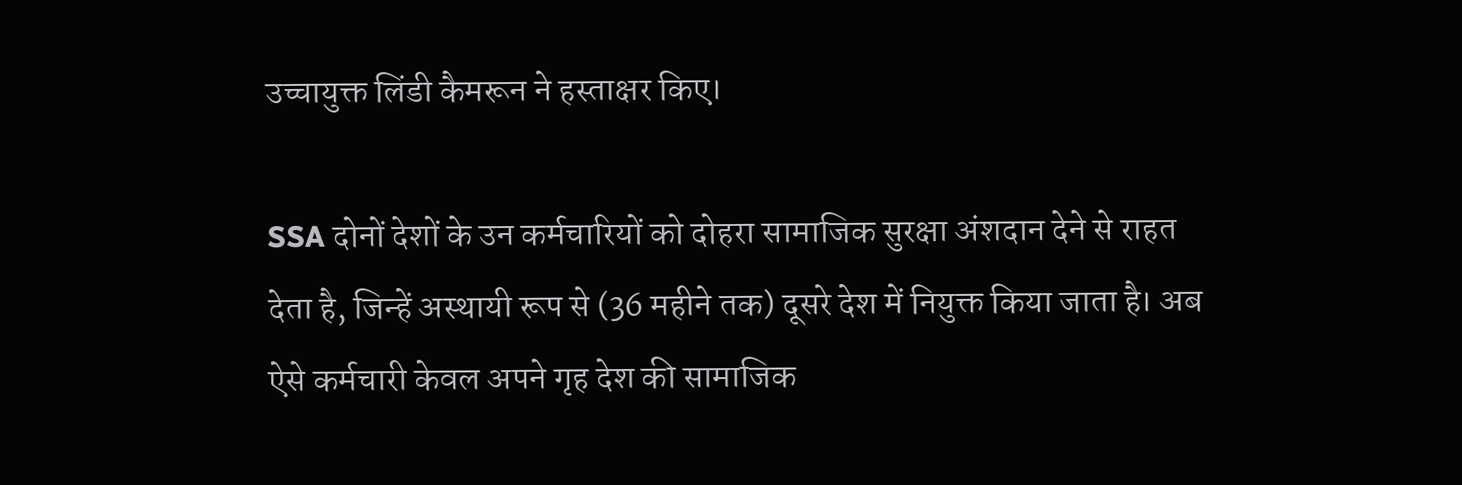उच्चायुक्त लिंडी कैमरून ने हस्ताक्षर किए।

SSA दोनों देशों के उन कर्मचारियों को दोहरा सामाजिक सुरक्षा अंशदान देने से राहत देता है, जिन्हें अस्थायी रूप से (36 महीने तक) दूसरे देश में नियुक्त किया जाता है। अब ऐसे कर्मचारी केवल अपने गृह देश की सामाजिक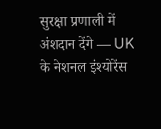सुरक्षा प्रणाली में अंशदान देंगे — UK के नेशनल इंश्योरेंस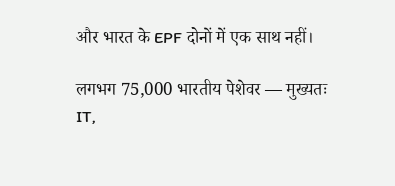और भारत के EPF दोनों में एक साथ नहीं।

लगभग 75,000 भारतीय पेशेवर — मुख्यतः IT,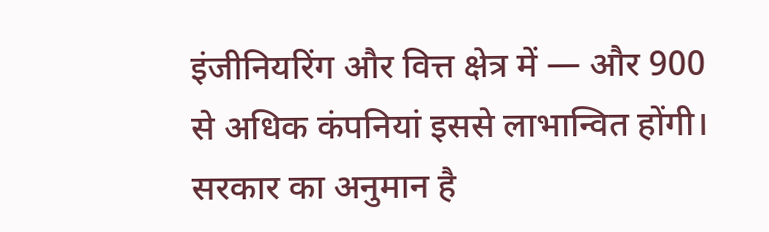इंजीनियरिंग और वित्त क्षेत्र में — और 900 से अधिक कंपनियां इससे लाभान्वित होंगी। सरकार का अनुमान है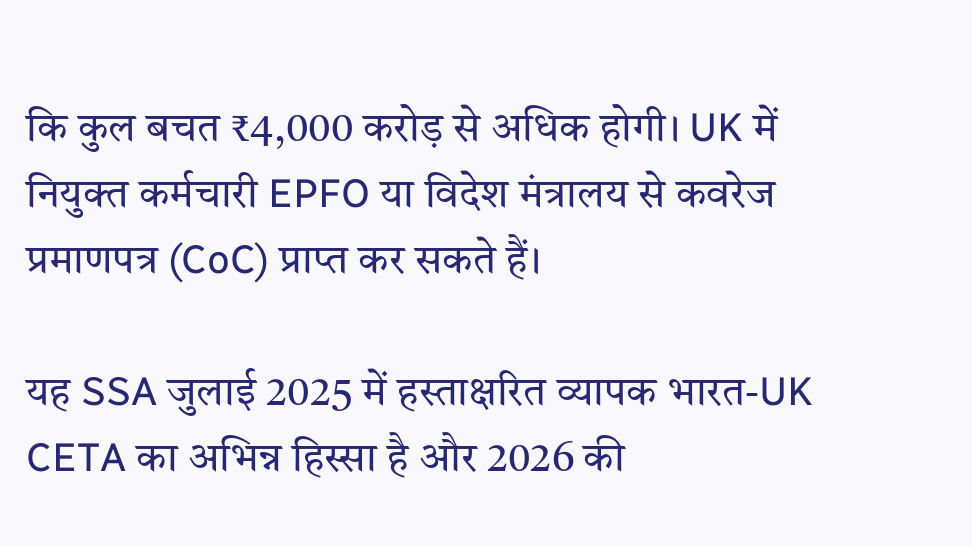कि कुल बचत ₹4,000 करोड़ से अधिक होगी। UK में नियुक्त कर्मचारी EPFO या विदेश मंत्रालय से कवरेज प्रमाणपत्र (CoC) प्राप्त कर सकते हैं।

यह SSA जुलाई 2025 में हस्ताक्षरित व्यापक भारत-UK CETA का अभिन्न हिस्सा है और 2026 की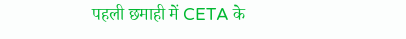पहली छमाही में CETA के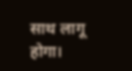साथ लागू होगा।